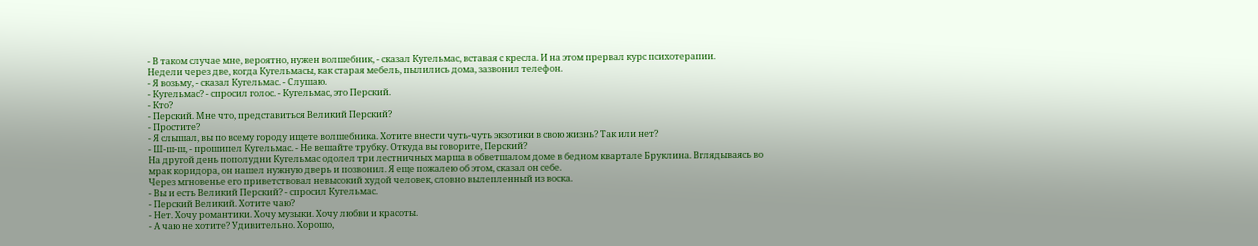- В таком случае мне, вероятно, нужен волшебник, - сказал Кугельмас, вставая с кресла. И на этом прервал курс психотерапии.
Недели через две, когда Кугельмасы, как старая мебель, пылились дома, зазвонил телефон.
- Я возьму, - сказал Кугельмас. - Слушаю.
- Кугельмас? - спросил голос. - Кугельмас, это Перский.
- Кто?
- Перский. Мне что, представиться Великий Перский?
- Простите?
- Я слышал, вы по всему городу ищете волшебника. Хотите внести чуть-чуть экзотики в свою жизнь? Так или нет?
- Ш-ш-ш, - прошипел Кугельмас. - Не вешайте трубку. Откуда вы говорите, Перский?
На другой день пополудни Кугельмас одолел три лестничных марша в обветшалом доме в бедном квартале Бруклина. Вглядываясь во мрак коридора, он нашел нужную дверь и позвонил. Я еще пожалею об этом, сказал он себе.
Через мгновенье его приветствовал невысокий худой человек, словно вылепленный из воска.
- Вы и есть Великий Перский? - спросил Кугельмас.
- Перский Великий. Хотите чаю?
- Нет. Хочу романтики. Хочу музыки. Хочу любви и красоты.
- А чаю не хотите? Удивительно. Хорошо,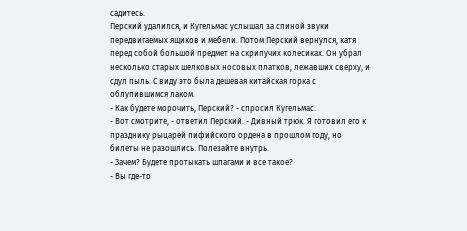садитесь.
Перский удалился, и Кугельмас услышал за спиной звуки передвигаемых ящиков и мебели. Потом Перский вернулся, катя перед собой большой предмет на скрипучих колесиках. Он убрал несколько старых шелковых носовых платков, лежавших сверху, и сдул пыль. С виду это была дешевая китайская горка с облупившимся лаком.
- Как будете морочить, Перский? - спросил Кугельмас.
- Вот смотрите, - ответил Перский. - Дивный трюк. Я готовил его к празднику рыцарей пифийского ордена в прошлом году, но билеты не разошлись. Полезайте внутрь.
- Зачем? Будете протыкать шпагами и все такое?
- Вы где-то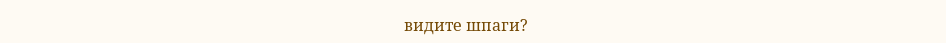видите шпаги?